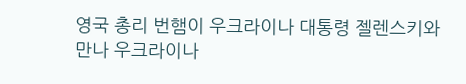영국 총리 번햄이 우크라이나 대통령 젤렌스키와 만나 우크라이나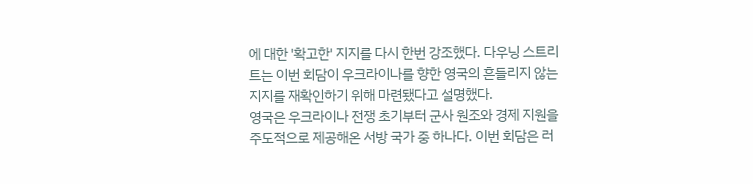에 대한 '확고한' 지지를 다시 한번 강조했다. 다우닝 스트리트는 이번 회담이 우크라이나를 향한 영국의 흔들리지 않는 지지를 재확인하기 위해 마련됐다고 설명했다.
영국은 우크라이나 전쟁 초기부터 군사 원조와 경제 지원을 주도적으로 제공해온 서방 국가 중 하나다. 이번 회담은 러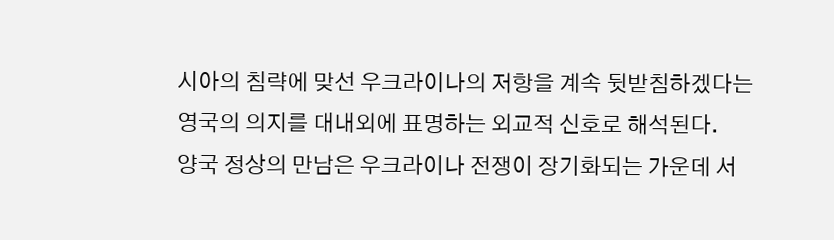시아의 침략에 맞선 우크라이나의 저항을 계속 뒷받침하겠다는 영국의 의지를 대내외에 표명하는 외교적 신호로 해석된다.
양국 정상의 만남은 우크라이나 전쟁이 장기화되는 가운데 서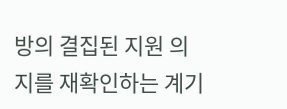방의 결집된 지원 의지를 재확인하는 계기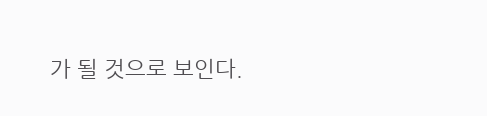가 될 것으로 보인다.